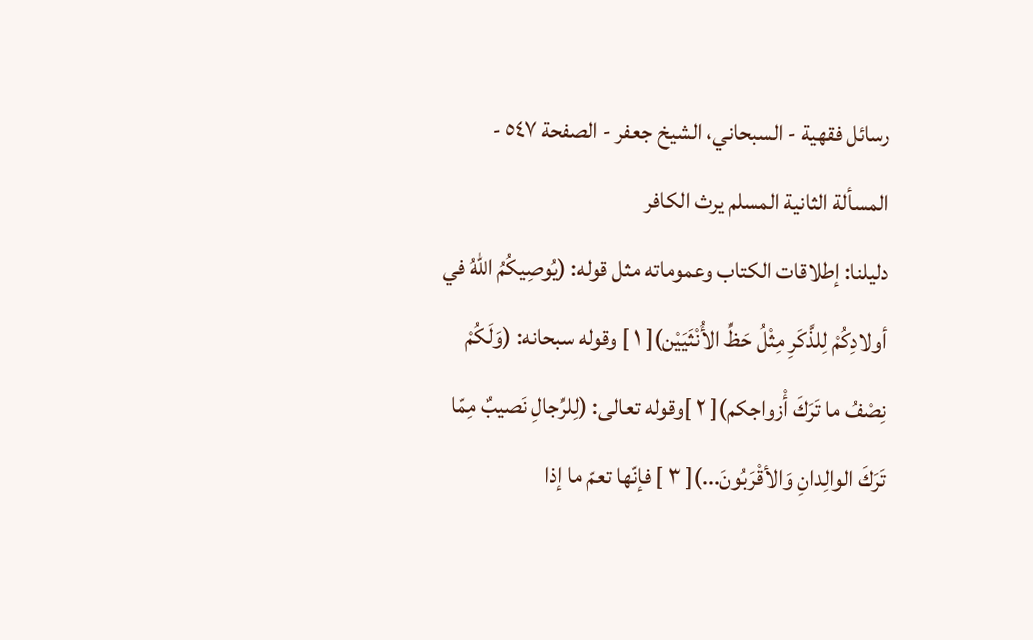رسائل فقهية - السبحاني، الشيخ جعفر - الصفحة ٥٤٧ - المسألة الثانية المسلم يرث الكافر
دليلنا: إطلاقات الكتاب وعموماته مثل قوله: (يُوصِيكُمُ اللّهُ في أولادِكُمْ لِلذَّكَرِ مِثْلُ حَظِّ الأُنْثَيَيْن)[ ١ ] وقوله سبحانه: (وَلَكُمْ نِصْفُ ما تَرَكَ أْزواجكم)[ ٢ ]وقوله تعالى: (لِلرِّجالِ نَصيبٌ مِمّا تَرَكَ الوالِدانِ وَالأقْرَبُونَ...)[ ٣ ] فإنّها تعمّ ما إذا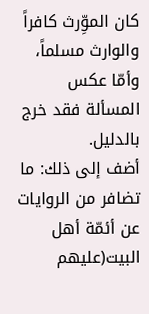كان الموِّرث كافراً والوارث مسلماً، وأمّا عكس المسألة فقد خرج بالدليل.
أضف إلى ذلك: ما تضافر من الروايات عن أئمّة أهل البيت(عليهم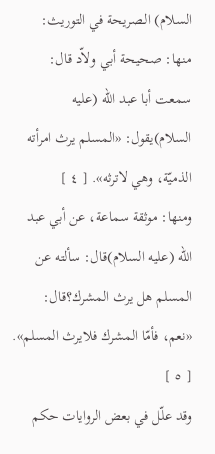السلام) الـصريحة في التوريث:
منها: صحيحة أبي ولاّد قال: سمعت أبا عبد اللّه (عليه السلام)يقول: «المسلم يرث امرأته الذميّة، وهي لاترثه». [ ٤ ]
ومنها: موثقة سماعة، عن أبي عبد اللّه (عليه السلام)قال: سألته عن المسلم هل يرث المشرك؟قال: «نعم، فأمّا المشرك فلايرث المسلم». [ ٥ ]
وقد علّل في بعض الروايات حكم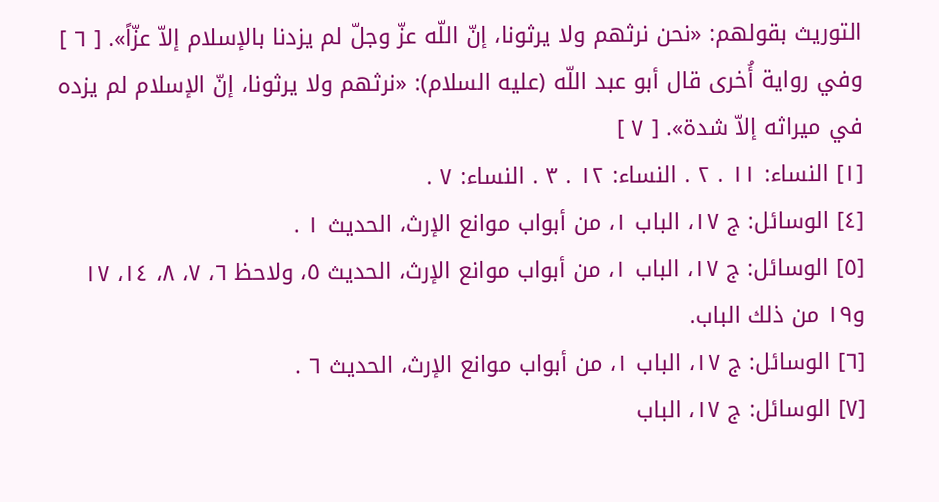التوريث بقولهم: «نحن نرثهم ولا يرثونا، إنّ اللّه عزّ وجلّ لم يزدنا بالإسلام إلاّ عزّاً». [ ٦ ]
وفي رواية أُخرى قال أبو عبد اللّه (عليه السلام): «نرثهم ولا يرثونا، إنّ الإسلام لم يزده في ميراثه إلاّ شدة». [ ٧ ]
[١] النساء: ١١ . ٢ . النساء: ١٢ . ٣ . النساء: ٧ .
[٤] الوسائل: ج ١٧، الباب ١، من أبواب موانع الإرث، الحديث ١ .
[٥] الوسائل: ج ١٧، الباب ١، من أبواب موانع الإرث، الحديث ٥، ولاحظ ٦، ٧، ٨، ١٤، ١٧ و١٩ من ذلك الباب.
[٦] الوسائل: ج ١٧، الباب ١، من أبواب موانع الإرث، الحديث ٦ .
[٧] الوسائل: ج ١٧، الباب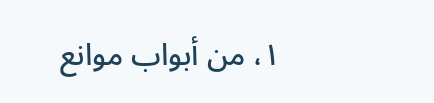١، من أبواب موانع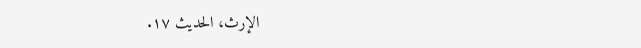الإرث، الحديث ١٧.